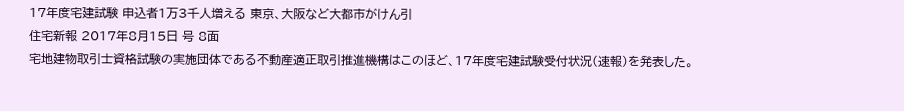17年度宅建試験 申込者1万3千人増える 東京、大阪など大都市がけん引
住宅新報 2017年8月15日 号 8面
宅地建物取引士資格試験の実施団体である不動産適正取引推進機構はこのほど、17年度宅建試験受付状況(速報)を発表した。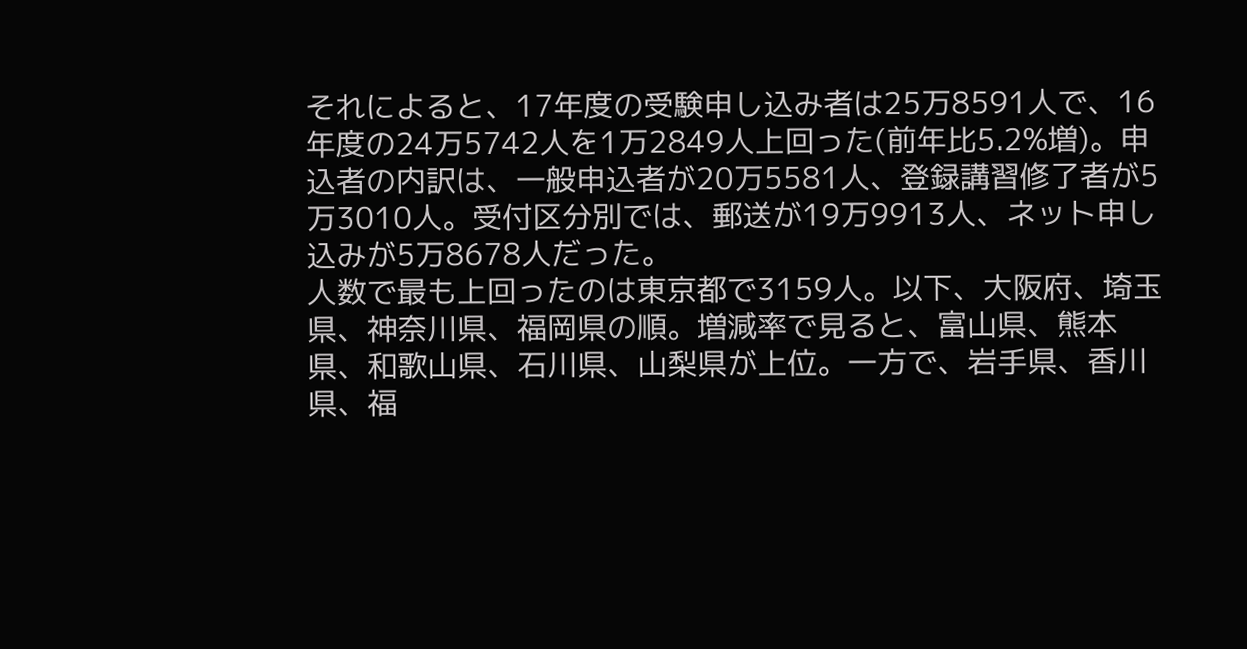それによると、17年度の受験申し込み者は25万8591人で、16年度の24万5742人を1万2849人上回った(前年比5.2%増)。申込者の内訳は、一般申込者が20万5581人、登録講習修了者が5万3010人。受付区分別では、郵送が19万9913人、ネット申し込みが5万8678人だった。
人数で最も上回ったのは東京都で3159人。以下、大阪府、埼玉県、神奈川県、福岡県の順。増減率で見ると、富山県、熊本県、和歌山県、石川県、山梨県が上位。一方で、岩手県、香川県、福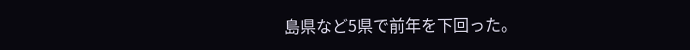島県など5県で前年を下回った。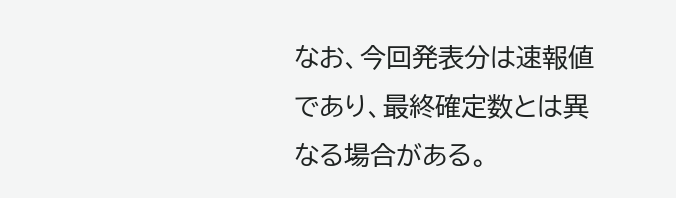なお、今回発表分は速報値であり、最終確定数とは異なる場合がある。